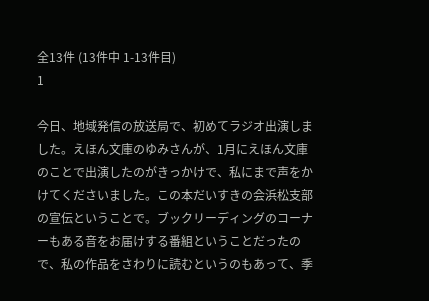全13件 (13件中 1-13件目)
1

今日、地域発信の放送局で、初めてラジオ出演しました。えほん文庫のゆみさんが、1月にえほん文庫のことで出演したのがきっかけで、私にまで声をかけてくださいました。この本だいすきの会浜松支部の宣伝ということで。ブックリーディングのコーナーもある音をお届けする番組ということだったので、私の作品をさわりに読むというのもあって、季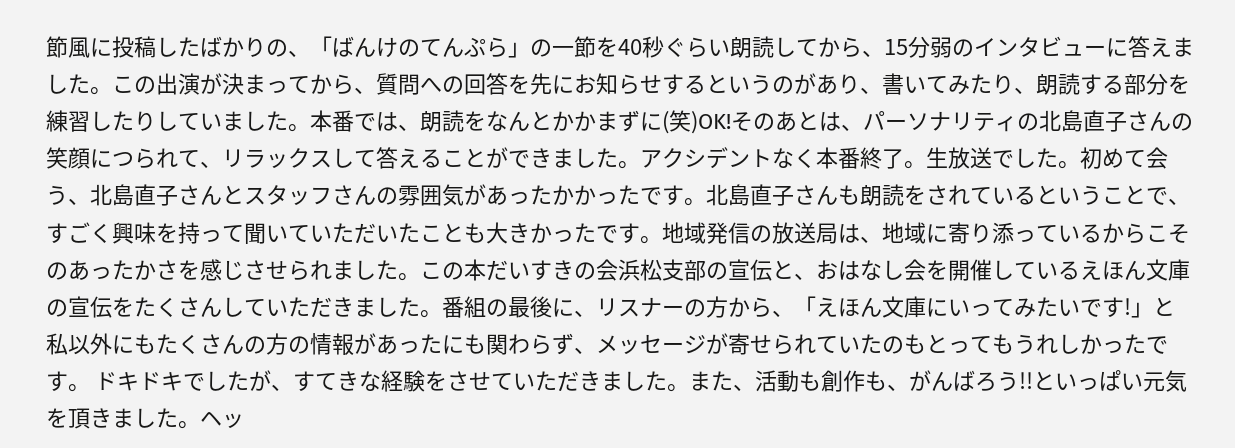節風に投稿したばかりの、「ばんけのてんぷら」の一節を40秒ぐらい朗読してから、15分弱のインタビューに答えました。この出演が決まってから、質問への回答を先にお知らせするというのがあり、書いてみたり、朗読する部分を練習したりしていました。本番では、朗読をなんとかかまずに(笑)OK!そのあとは、パーソナリティの北島直子さんの笑顔につられて、リラックスして答えることができました。アクシデントなく本番終了。生放送でした。初めて会う、北島直子さんとスタッフさんの雰囲気があったかかったです。北島直子さんも朗読をされているということで、すごく興味を持って聞いていただいたことも大きかったです。地域発信の放送局は、地域に寄り添っているからこそのあったかさを感じさせられました。この本だいすきの会浜松支部の宣伝と、おはなし会を開催しているえほん文庫の宣伝をたくさんしていただきました。番組の最後に、リスナーの方から、「えほん文庫にいってみたいです!」と私以外にもたくさんの方の情報があったにも関わらず、メッセージが寄せられていたのもとってもうれしかったです。 ドキドキでしたが、すてきな経験をさせていただきました。また、活動も創作も、がんばろう!!といっぱい元気を頂きました。ヘッ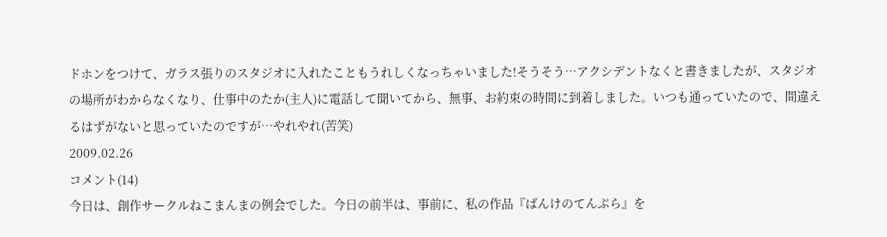ドホンをつけて、ガラス張りのスタジオに入れたこともうれしくなっちゃいました!そうそう…アクシデントなくと書きましたが、スタジオの場所がわからなくなり、仕事中のたか(主人)に電話して聞いてから、無事、お約束の時間に到着しました。いつも通っていたので、間違えるはずがないと思っていたのですが…やれやれ(苦笑)
2009.02.26
コメント(14)
今日は、創作サークルねこまんまの例会でした。今日の前半は、事前に、私の作品『ばんけのてんぷら』を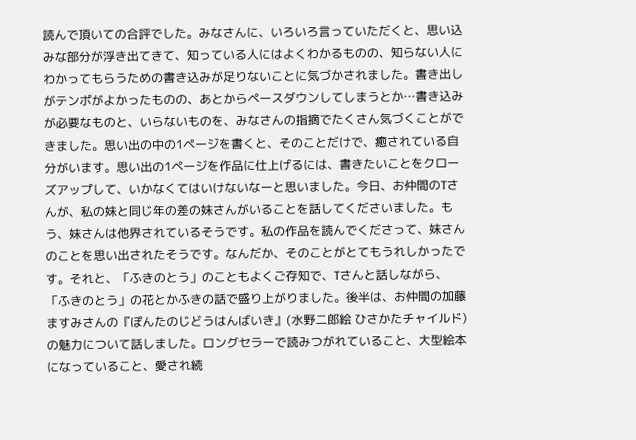読んで頂いての合評でした。みなさんに、いろいろ言っていただくと、思い込みな部分が浮き出てきて、知っている人にはよくわかるものの、知らない人にわかってもらうための書き込みが足りないことに気づかされました。書き出しがテンポがよかったものの、あとからペースダウンしてしまうとか…書き込みが必要なものと、いらないものを、みなさんの指摘でたくさん気づくことができました。思い出の中の1ページを書くと、そのことだけで、癒されている自分がいます。思い出の1ページを作品に仕上げるには、書きたいことをクローズアップして、いかなくてはいけないなーと思いました。今日、お仲間のTさんが、私の妹と同じ年の差の妹さんがいることを話してくださいました。もう、妹さんは他界されているそうです。私の作品を読んでくださって、妹さんのことを思い出されたそうです。なんだか、そのことがとてもうれしかったです。それと、「ふきのとう」のこともよくご存知で、Tさんと話しながら、「ふきのとう」の花とかふきの話で盛り上がりました。後半は、お仲間の加藤ますみさんの『ぽんたのじどうはんばいき』(水野二郎絵 ひさかたチャイルド)の魅力について話しました。ロングセラーで読みつがれていること、大型絵本になっていること、愛され続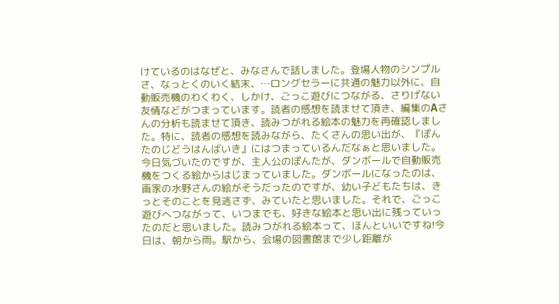けているのはなぜと、みなさんで話しました。登場人物のシンプルさ、なっとくのいく結末、…ロングセラーに共通の魅力以外に、自動販売機のわくわく、しかけ、ごっこ遊びにつながる、さりげない友情などがつまっています。読者の感想を読ませて頂き、編集のAさんの分析も読ませて頂き、読みつがれる絵本の魅力を再確認しました。特に、読者の感想を読みながら、たくさんの思い出が、『ぽんたのじどうはんばいき』にはつまっているんだなぁと思いました。今日気づいたのですが、主人公のぽんたが、ダンボールで自動販売機をつくる絵からはじまっていました。ダンボールになったのは、画家の水野さんの絵がそうだったのですが、幼い子どもたちは、きっとそのことを見逃さず、みていたと思いました。それで、ごっこ遊びへつながって、いつまでも、好きな絵本と思い出に残っていったのだと思いました。読みつがれる絵本って、ほんといいですね!今日は、朝から雨。駅から、会場の図書館まで少し距離が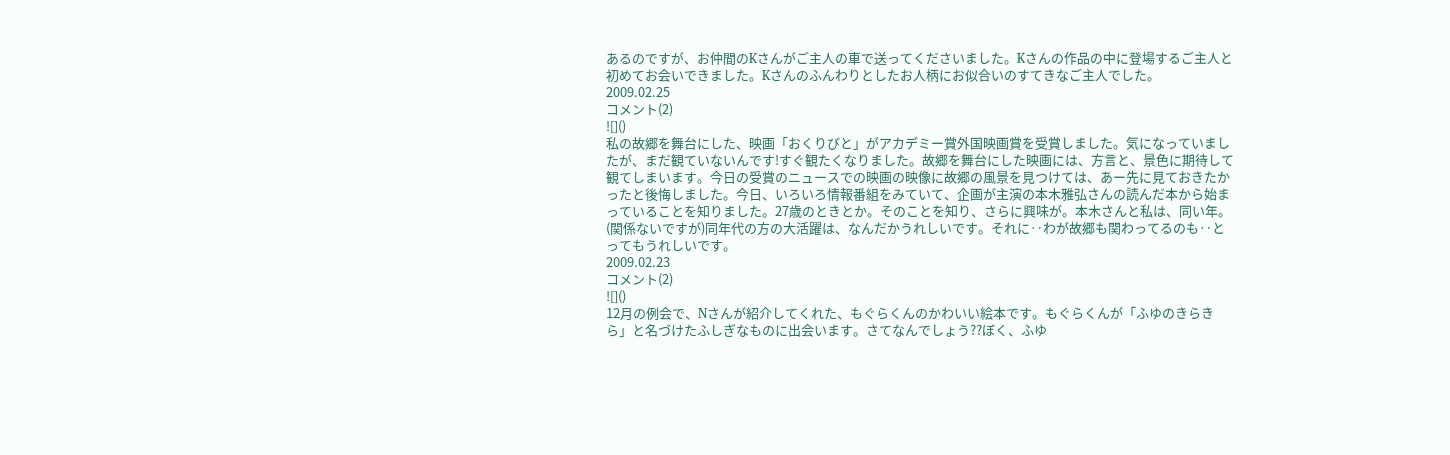あるのですが、お仲間のKさんがご主人の車で送ってくださいました。Kさんの作品の中に登場するご主人と初めてお会いできました。Kさんのふんわりとしたお人柄にお似合いのすてきなご主人でした。
2009.02.25
コメント(2)
![]()
私の故郷を舞台にした、映画「おくりびと」がアカデミー賞外国映画賞を受賞しました。気になっていましたが、まだ観ていないんです!すぐ観たくなりました。故郷を舞台にした映画には、方言と、景色に期待して観てしまいます。今日の受賞のニュースでの映画の映像に故郷の風景を見つけては、あー先に見ておきたかったと後悔しました。今日、いろいろ情報番組をみていて、企画が主演の本木雅弘さんの読んだ本から始まっていることを知りました。27歳のときとか。そのことを知り、さらに興味が。本木さんと私は、同い年。(関係ないですが)同年代の方の大活躍は、なんだかうれしいです。それに‥わが故郷も関わってるのも‥とってもうれしいです。
2009.02.23
コメント(2)
![]()
12月の例会で、Nさんが紹介してくれた、もぐらくんのかわいい絵本です。もぐらくんが「ふゆのきらきら」と名づけたふしぎなものに出会います。さてなんでしょう??ぼく、ふゆ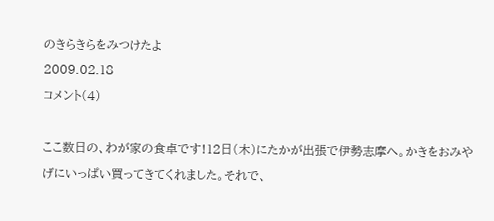のきらきらをみつけたよ
2009.02.18
コメント(4)

ここ数日の、わが家の食卓です!12日(木)にたかが出張で伊勢志摩へ。かきをおみやげにいっぱい買ってきてくれました。それで、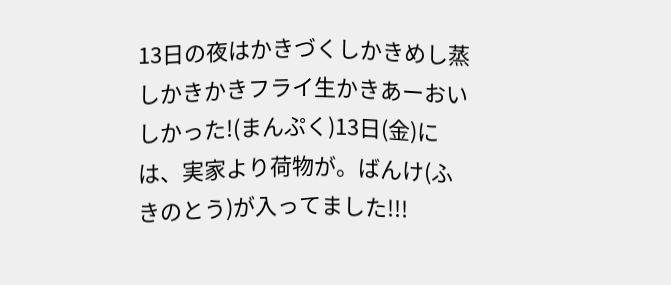13日の夜はかきづくしかきめし蒸しかきかきフライ生かきあーおいしかった!(まんぷく)13日(金)には、実家より荷物が。ばんけ(ふきのとう)が入ってました!!!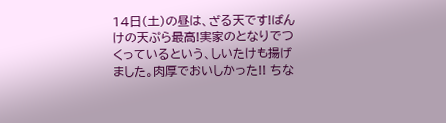14日(土)の昼は、ざる天です!ばんけの天ぷら最高!実家のとなりでつくっているという、しいたけも揚げました。肉厚でおいしかった!! ちな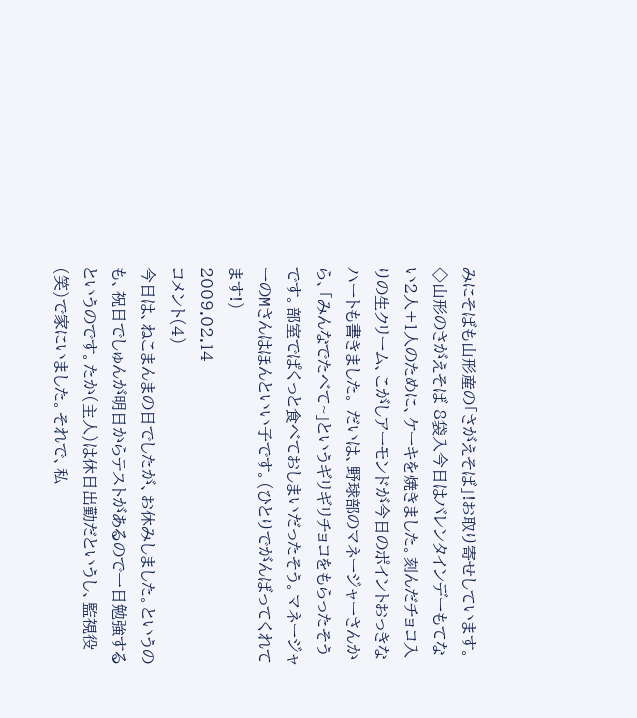みにそばも山形産の「さがえそば」!お取り寄せしています。◇山形のさがえそば 8袋入今日はバレンタインデーもてない2人+1人のために、ケーキを焼きました。刻んだチョコ入りの生クリーム、こがしアーモンドが今日のポイントおっきなハートも書きました。 だいは、野球部のマネージャーさんから、「みんなでたべて~」というギリギリチョコをもらったそうです。部室でぱくっと食べておしまいだったそう。マネージャーのMさんはほんといい子です。(ひとりでがんばってくれてます!)
2009.02.14
コメント(4)
今日は、ねこまんまの日でしたが、お休みしました。というのも、祝日でしゅんが明日からテストがあるので一日勉強するというのです。たか(主人)は休日出勤だというし、監視役(笑)で家にいました。それで、私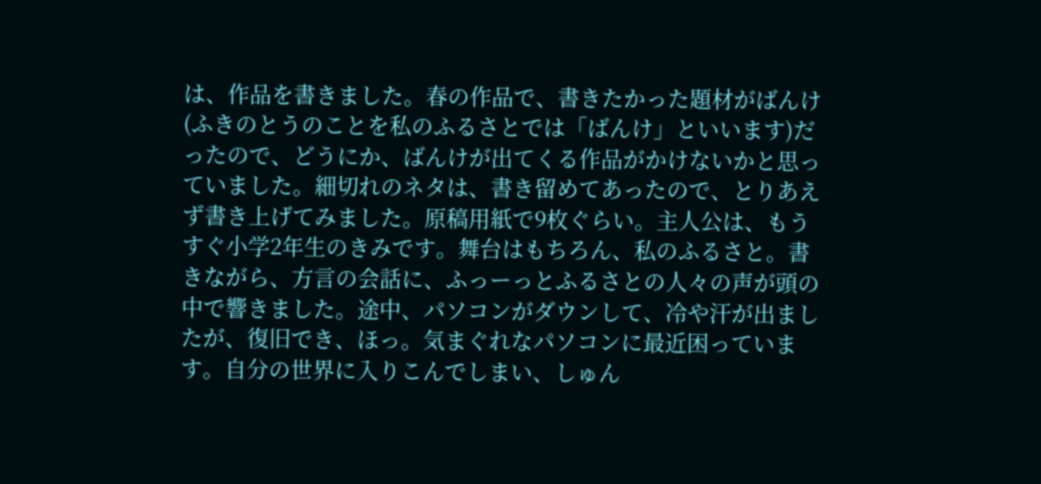は、作品を書きました。春の作品で、書きたかった題材がばんけ(ふきのとうのことを私のふるさとでは「ばんけ」といいます)だったので、どうにか、ばんけが出てくる作品がかけないかと思っていました。細切れのネタは、書き留めてあったので、とりあえず書き上げてみました。原稿用紙で9枚ぐらい。主人公は、もうすぐ小学2年生のきみです。舞台はもちろん、私のふるさと。書きながら、方言の会話に、ふっーっとふるさとの人々の声が頭の中で響きました。途中、パソコンがダウンして、冷や汗が出ましたが、復旧でき、ほっ。気まぐれなパソコンに最近困っています。自分の世界に入りこんでしまい、しゅん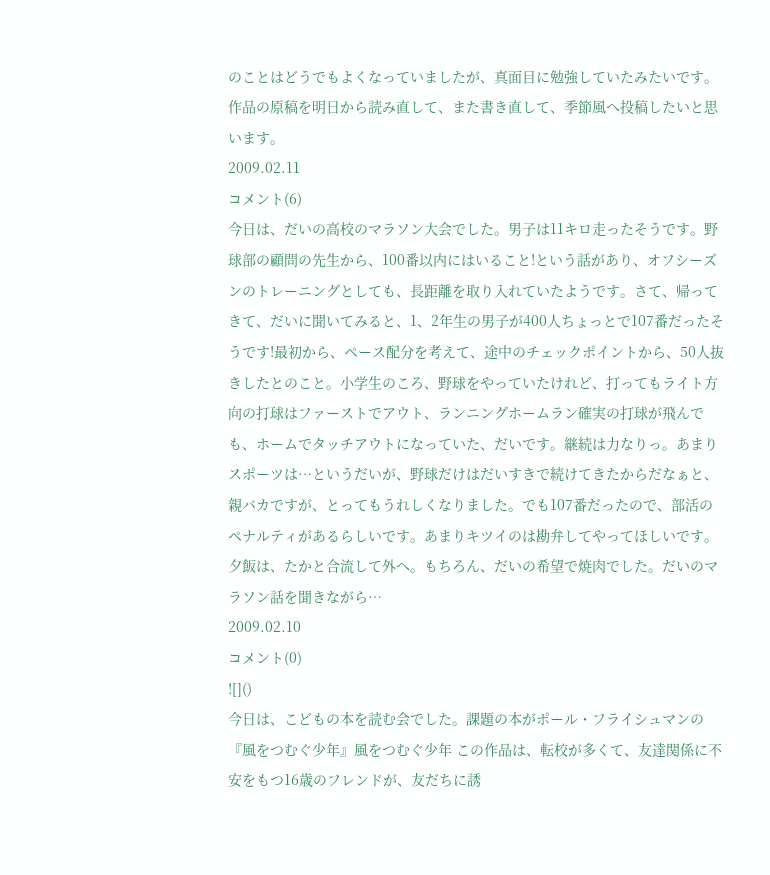のことはどうでもよくなっていましたが、真面目に勉強していたみたいです。作品の原稿を明日から読み直して、また書き直して、季節風へ投稿したいと思います。
2009.02.11
コメント(6)
今日は、だいの高校のマラソン大会でした。男子は11キロ走ったそうです。野球部の顧問の先生から、100番以内にはいること!という話があり、オフシーズンのトレーニングとしても、長距離を取り入れていたようです。さて、帰ってきて、だいに聞いてみると、1、2年生の男子が400人ちょっとで107番だったそうです!最初から、ペース配分を考えて、途中のチェックポイントから、50人抜きしたとのこと。小学生のころ、野球をやっていたけれど、打ってもライト方向の打球はファーストでアウト、ランニングホームラン確実の打球が飛んでも、ホームでタッチアウトになっていた、だいです。継続は力なりっ。あまりスポーツは…というだいが、野球だけはだいすきで続けてきたからだなぁと、親バカですが、とってもうれしくなりました。でも107番だったので、部活のペナルティがあるらしいです。あまりキツイのは勘弁してやってほしいです。夕飯は、たかと合流して外へ。もちろん、だいの希望で焼肉でした。だいのマラソン話を聞きながら…
2009.02.10
コメント(0)
![]()
今日は、こどもの本を読む会でした。課題の本がポール・フライシュマンの『風をつむぐ少年』風をつむぐ少年 この作品は、転校が多くて、友達関係に不安をもつ16歳のフレンドが、友だちに誘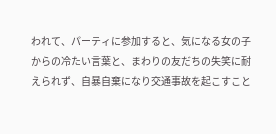われて、パーティに参加すると、気になる女の子からの冷たい言葉と、まわりの友だちの失笑に耐えられず、自暴自棄になり交通事故を起こすこと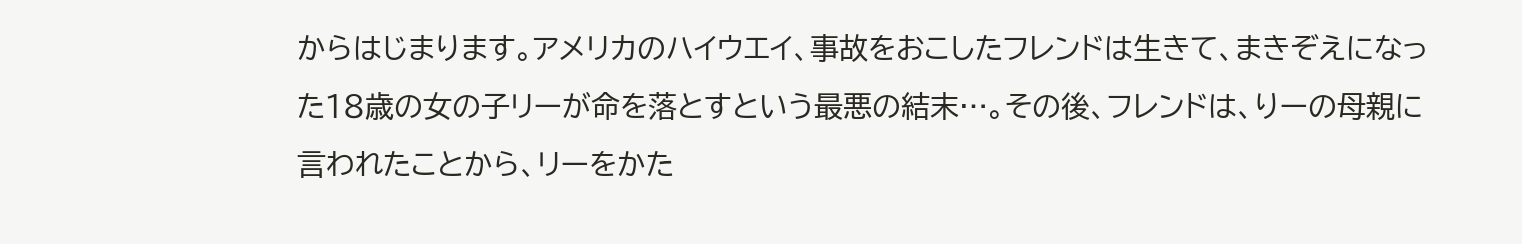からはじまります。アメリカのハイウエイ、事故をおこしたフレンドは生きて、まきぞえになった18歳の女の子リーが命を落とすという最悪の結末…。その後、フレンドは、りーの母親に言われたことから、リーをかた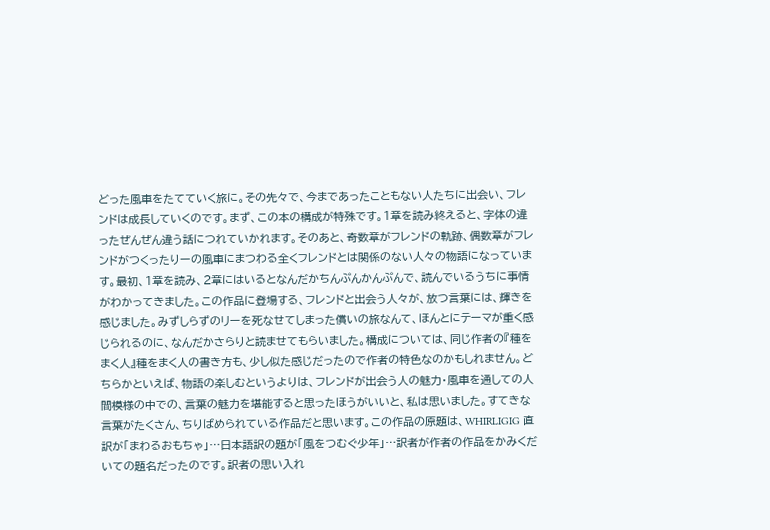どった風車をたてていく旅に。その先々で、今まであったこともない人たちに出会い、フレンドは成長していくのです。まず、この本の構成が特殊です。1章を読み終えると、字体の違ったぜんぜん違う話につれていかれます。そのあと、奇数章がフレンドの軌跡、偶数章がフレンドがつくったりーの風車にまつわる全くフレンドとは関係のない人々の物語になっています。最初、1章を読み、2章にはいるとなんだかちんぷんかんぷんで、読んでいるうちに事情がわかってきました。この作品に登場する、フレンドと出会う人々が、放つ言葉には、輝きを感じました。みずしらずのリーを死なせてしまった償いの旅なんて、ほんとにテーマが重く感じられるのに、なんだかさらりと読ませてもらいました。構成については、同じ作者の『種をまく人』種をまく人の書き方も、少し似た感じだったので作者の特色なのかもしれません。どちらかといえば、物語の楽しむというよりは、フレンドが出会う人の魅力・風車を通しての人間模様の中での、言葉の魅力を堪能すると思ったほうがいいと、私は思いました。すてきな言葉がたくさん、ちりばめられている作品だと思います。この作品の原題は、WHIRLIGIG 直訳が「まわるおもちゃ」…日本語訳の題が「風をつむぐ少年」…訳者が作者の作品をかみくだいての題名だったのです。訳者の思い入れ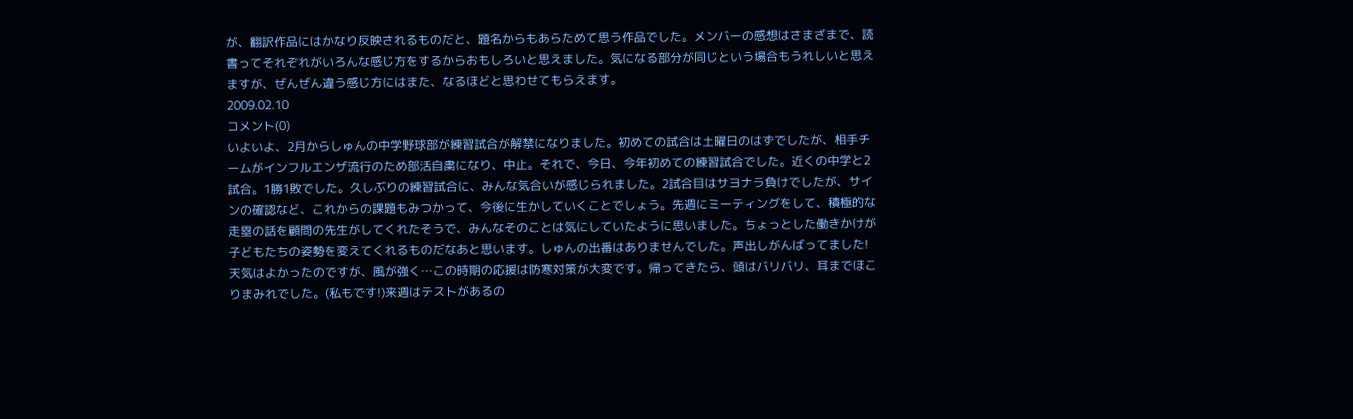が、翻訳作品にはかなり反映されるものだと、題名からもあらためて思う作品でした。メンバーの感想はさまざまで、読書ってそれぞれがいろんな感じ方をするからおもしろいと思えました。気になる部分が同じという場合もうれしいと思えますが、ぜんぜん違う感じ方にはまた、なるほどと思わせてもらえます。
2009.02.10
コメント(0)
いよいよ、2月からしゅんの中学野球部が練習試合が解禁になりました。初めての試合は土曜日のはずでしたが、相手チームがインフルエンザ流行のため部活自粛になり、中止。それで、今日、今年初めての練習試合でした。近くの中学と2試合。1勝1敗でした。久しぶりの練習試合に、みんな気合いが感じられました。2試合目はサヨナラ負けでしたが、サインの確認など、これからの課題もみつかって、今後に生かしていくことでしょう。先週にミーティングをして、積極的な走塁の話を顧問の先生がしてくれたそうで、みんなそのことは気にしていたように思いました。ちょっとした働きかけが子どもたちの姿勢を変えてくれるものだなあと思います。しゅんの出番はありませんでした。声出しがんばってました!天気はよかったのですが、風が強く…この時期の応援は防寒対策が大変です。帰ってきたら、頭はバリバリ、耳までほこりまみれでした。(私もです!)来週はテストがあるの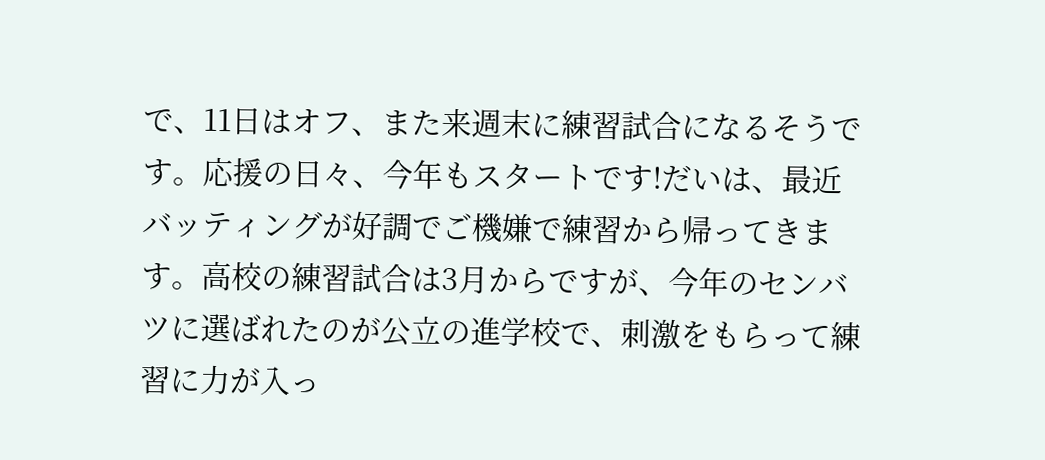で、11日はオフ、また来週末に練習試合になるそうです。応援の日々、今年もスタートです!だいは、最近バッティングが好調でご機嫌で練習から帰ってきます。高校の練習試合は3月からですが、今年のセンバツに選ばれたのが公立の進学校で、刺激をもらって練習に力が入っ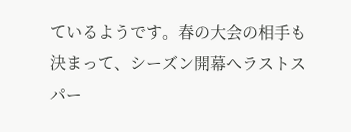ているようです。春の大会の相手も決まって、シーズン開幕へラストスパー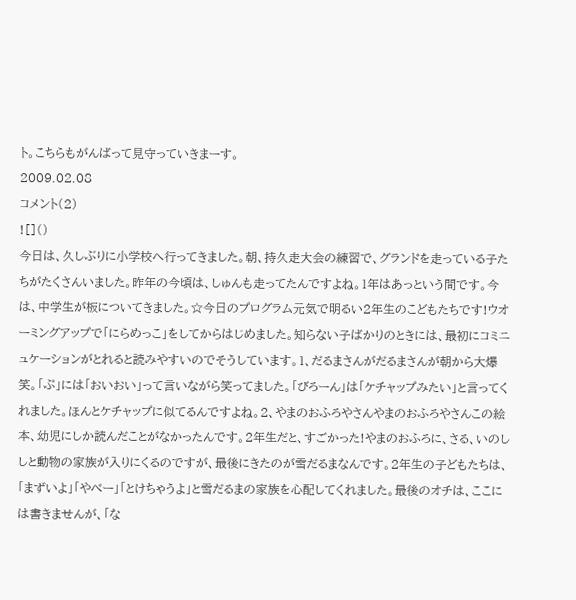ト。こちらもがんばって見守っていきまーす。
2009.02.08
コメント(2)
![]()
今日は、久しぶりに小学校へ行ってきました。朝、持久走大会の練習で、グランドを走っている子たちがたくさんいました。昨年の今頃は、しゅんも走ってたんですよね。1年はあっという間です。今は、中学生が板についてきました。☆今日のプログラム元気で明るい2年生のこどもたちです!ウオーミングアップで「にらめっこ」をしてからはじめました。知らない子ばかりのときには、最初にコミニュケーションがとれると読みやすいのでそうしています。1、だるまさんがだるまさんが朝から大爆笑。「ぷ」には「おいおい」って言いながら笑ってました。「びろーん」は「ケチャップみたい」と言ってくれました。ほんとケチャップに似てるんですよね。2、やまのおふろやさんやまのおふろやさんこの絵本、幼児にしか読んだことがなかったんです。2年生だと、すごかった!やまのおふろに、さる、いのししと動物の家族が入りにくるのですが、最後にきたのが雪だるまなんです。2年生の子どもたちは、「まずいよ」「やべー」「とけちゃうよ」と雪だるまの家族を心配してくれました。最後のオチは、ここには書きませんが、「な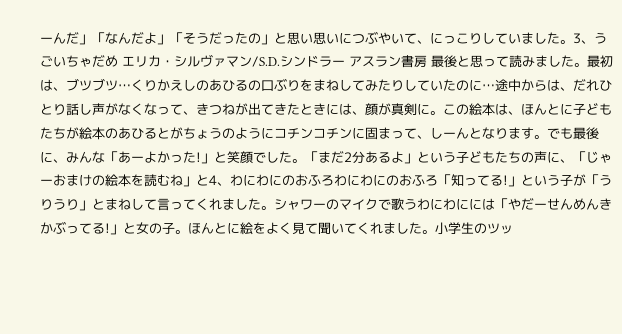ーんだ」「なんだよ」「そうだったの」と思い思いにつぶやいて、にっこりしていました。3、うごいちゃだめ エリカ・シルヴァマン/S.D.シンドラー アスラン書房 最後と思って読みました。最初は、ブツブツ…くりかえしのあひるの口ぶりをまねしてみたりしていたのに…途中からは、だれひとり話し声がなくなって、きつねが出てきたときには、顔が真剣に。この絵本は、ほんとに子どもたちが絵本のあひるとがちょうのようにコチンコチンに固まって、しーんとなります。でも最後に、みんな「あーよかった!」と笑顔でした。「まだ2分あるよ」という子どもたちの声に、「じゃーおまけの絵本を読むね」と4、わにわにのおふろわにわにのおふろ「知ってる!」という子が「うりうり」とまねして言ってくれました。シャワーのマイクで歌うわにわにには「やだーせんめんきかぶってる!」と女の子。ほんとに絵をよく見て聞いてくれました。小学生のツッ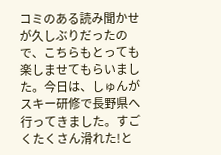コミのある読み聞かせが久しぶりだったので、こちらもとっても楽しませてもらいました。今日は、しゅんがスキー研修で長野県へ行ってきました。すごくたくさん滑れた!と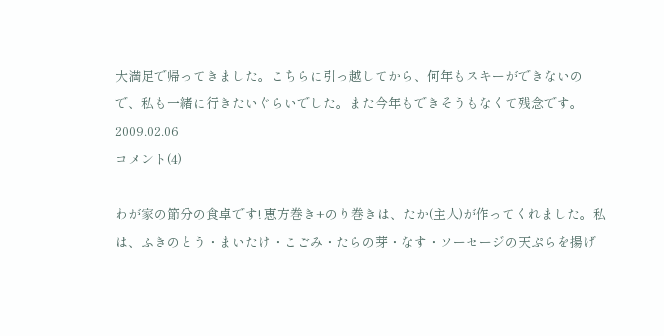大満足で帰ってきました。こちらに引っ越してから、何年もスキーができないので、私も一緒に行きたいぐらいでした。また今年もできそうもなくて残念です。
2009.02.06
コメント(4)

わが家の節分の食卓です! 恵方巻き+のり巻きは、たか(主人)が作ってくれました。私は、ふきのとう・まいたけ・こごみ・たらの芽・なす・ソーセージの天ぷらを揚げ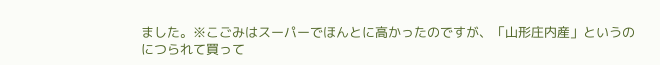ました。※こごみはスーパーでほんとに高かったのですが、「山形庄内産」というのにつられて買って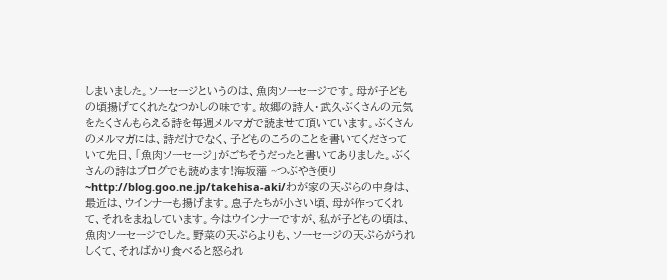しまいました。ソーセージというのは、魚肉ソーセージです。母が子どもの頃揚げてくれたなつかしの味です。故郷の詩人・武久ぶくさんの元気をたくさんもらえる詩を毎週メルマガで読ませて頂いています。ぶくさんのメルマガには、詩だけでなく、子どものころのことを書いてくださっていて先日、「魚肉ソーセージ」がごちそうだったと書いてありました。ぶくさんの詩はブログでも読めます!海坂藩 ~つぶやき便り~http://blog.goo.ne.jp/takehisa-aki/わが家の天ぷらの中身は、最近は、ウインナーも揚げます。息子たちが小さい頃、母が作ってくれて、それをまねしています。今はウインナーですが、私が子どもの頃は、魚肉ソーセージでした。野菜の天ぷらよりも、ソーセージの天ぷらがうれしくて、そればかり食べると怒られ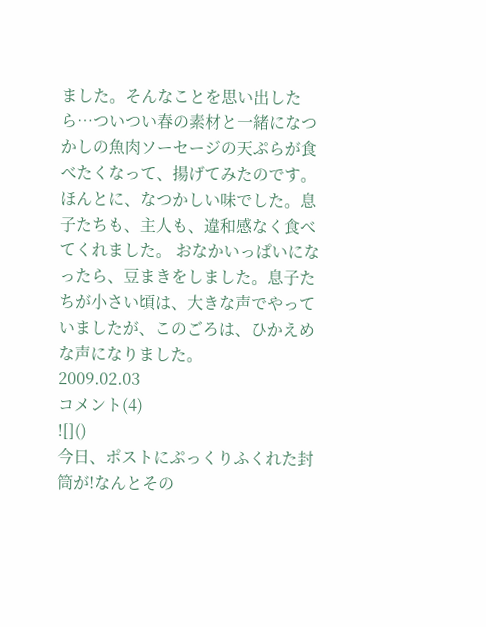ました。そんなことを思い出したら…ついつい春の素材と一緒になつかしの魚肉ソーセージの天ぷらが食べたくなって、揚げてみたのです。ほんとに、なつかしい味でした。息子たちも、主人も、違和感なく食べてくれました。 おなかいっぱいになったら、豆まきをしました。息子たちが小さい頃は、大きな声でやっていましたが、このごろは、ひかえめな声になりました。
2009.02.03
コメント(4)
![]()
今日、ポストにぷっくりふくれた封筒が!なんとその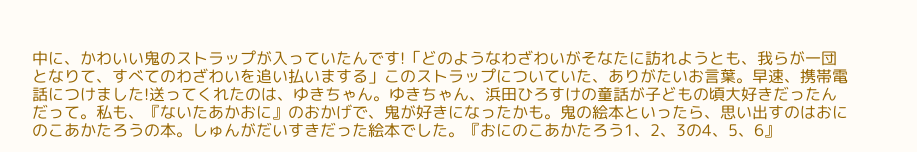中に、かわいい鬼のストラップが入っていたんです!「どのようなわざわいがそなたに訪れようとも、我らが一団となりて、すべてのわざわいを追い払いまする」このストラップについていた、ありがたいお言葉。早速、携帯電話につけました!送ってくれたのは、ゆきちゃん。ゆきちゃん、浜田ひろすけの童話が子どもの頃大好きだったんだって。私も、『ないたあかおに』のおかげで、鬼が好きになったかも。鬼の絵本といったら、思い出すのはおにのこあかたろうの本。しゅんがだいすきだった絵本でした。『おにのこあかたろう1、2、3の4、5、6』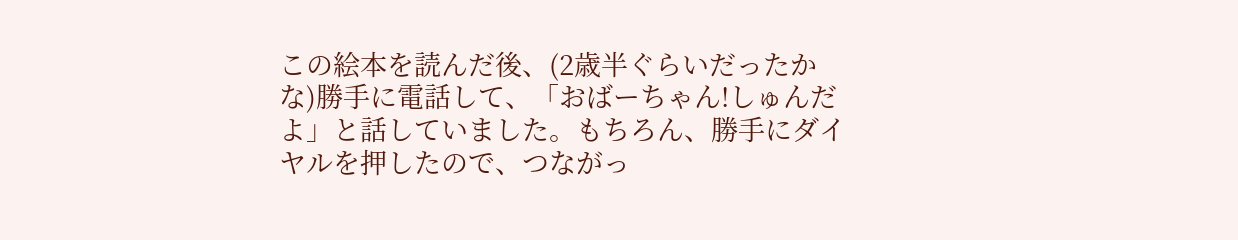この絵本を読んだ後、(2歳半ぐらいだったかな)勝手に電話して、「おばーちゃん!しゅんだよ」と話していました。もちろん、勝手にダイヤルを押したので、つながっ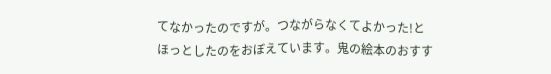てなかったのですが。つながらなくてよかった!とほっとしたのをおぼえています。鬼の絵本のおすす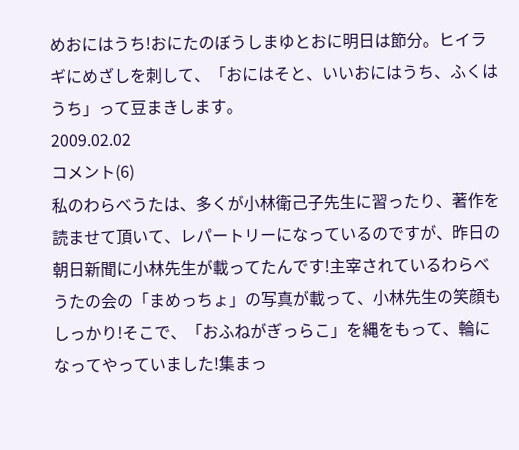めおにはうち!おにたのぼうしまゆとおに明日は節分。ヒイラギにめざしを刺して、「おにはそと、いいおにはうち、ふくはうち」って豆まきします。
2009.02.02
コメント(6)
私のわらべうたは、多くが小林衛己子先生に習ったり、著作を読ませて頂いて、レパートリーになっているのですが、昨日の朝日新聞に小林先生が載ってたんです!主宰されているわらべうたの会の「まめっちょ」の写真が載って、小林先生の笑顔もしっかり!そこで、「おふねがぎっらこ」を縄をもって、輪になってやっていました!集まっ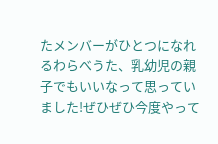たメンバーがひとつになれるわらべうた、乳幼児の親子でもいいなって思っていました!ぜひぜひ今度やって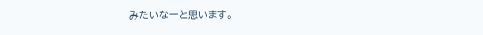みたいなーと思います。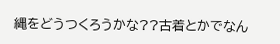縄をどうつくろうかな??古着とかでなん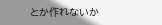とか作れないか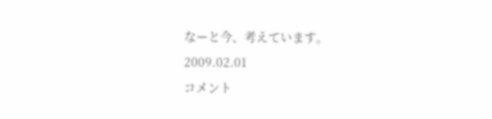なーと今、考えています。
2009.02.01
コメント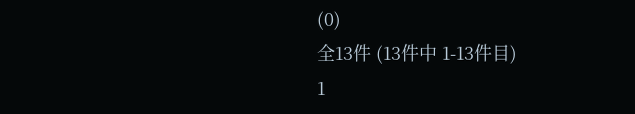(0)
全13件 (13件中 1-13件目)
1